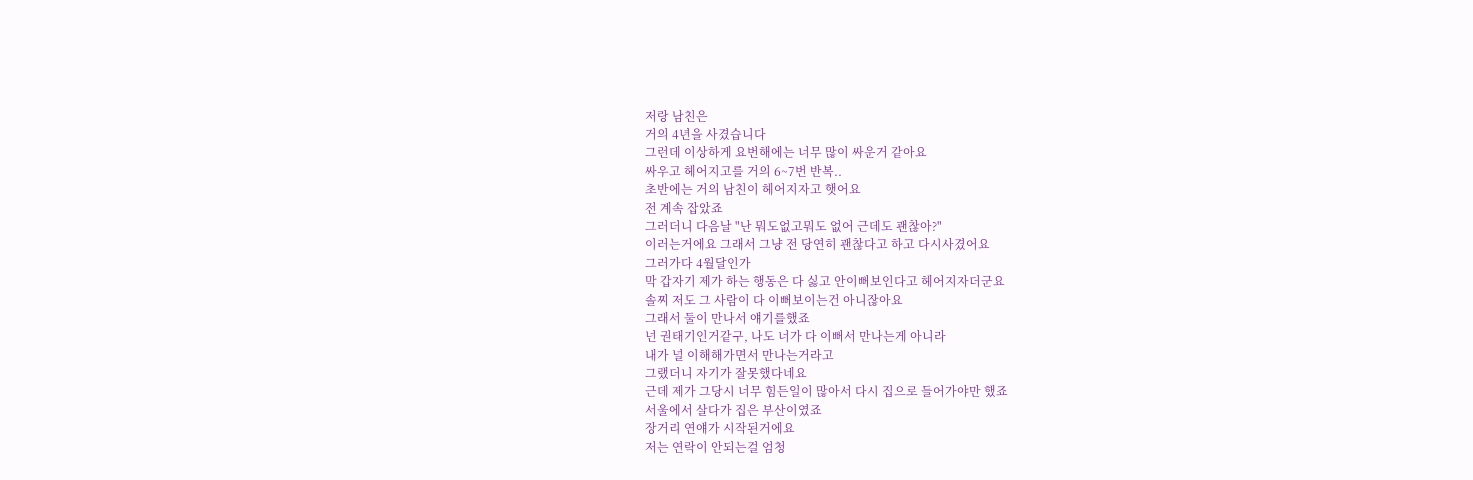저랑 남친은
거의 4년을 사겼습니다
그런데 이상하게 요번해에는 너무 많이 싸운거 같아요
싸우고 헤어지고를 거의 6~7번 반복..
초반에는 거의 남친이 헤어지자고 햇어요
전 계속 잡았죠
그러더니 다음날 "난 뭐도없고뭐도 없어 근데도 괜찮아?"
이러는거에요 그래서 그냥 전 당연히 괜찮다고 하고 다시사겼어요
그러가다 4월달인가
막 갑자기 제가 하는 행동은 다 싫고 안이뻐보인다고 헤어지자더군요
솔찌 저도 그 사람이 다 이뻐보이는건 아니잖아요
그래서 둘이 만나서 얘기를했죠
넌 권태기인거같구, 나도 너가 다 이뻐서 만나는게 아니라
내가 널 이해해가면서 만나는거라고
그랬더니 자기가 잘못했다네요
근데 제가 그당시 너무 힘든일이 많아서 다시 집으로 들어가야만 했죠
서울에서 살다가 집은 부산이였죠
장거리 연얘가 시작된거에요
저는 연락이 안되는걸 엄청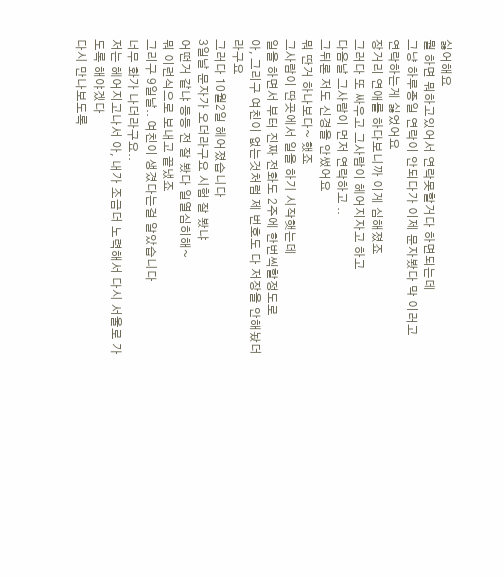싫어해요
뭘 하면 뭐하고있어서 연락못할거다 하면되는데
그냥 하루종일 연락이 안되다가 이제 문자봤다 막 이러고
연락하는게 싫었어요
장거리 연애를 하다보니까 이게 심해졌죠
그러다 또 싸우고 그사람이 헤어지자고 하고
다음날 그사람이 먼저 연락하고 ..
그뒤론 저도 신경을 안썼어요
뭐 딴거 하나보다~ 했죠
그사람이 딴곳에서 일을 하기 시작햇는데
일을 하면서 부터 진짜 전화도 2주에 한번씩할정도로
아, 그리구 여친이 없는것처럼 제 번호도 다 저장을 안해놨더라구요
그러다 10월2일 헤어졌습니다
3일날 문자가 오더라구요 시험 잘 봤냐
어떤거 같냐 등등 전 잘 봤다 일열심히해~
뭐 이런식으로 보내고 끝냈죠
그리구 9일날.. 여친이 생겼다는걸 알았습니다
너무 화가 나더라구요..
저는 헤어지고나서 아, 내가 조금더 노력해서 다시 서울로 가도록 해야겠다
다시 만나보도록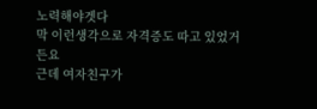노력해야겟다
막 이런생각으로 자격증도 따고 있었거든요
근데 여자친구가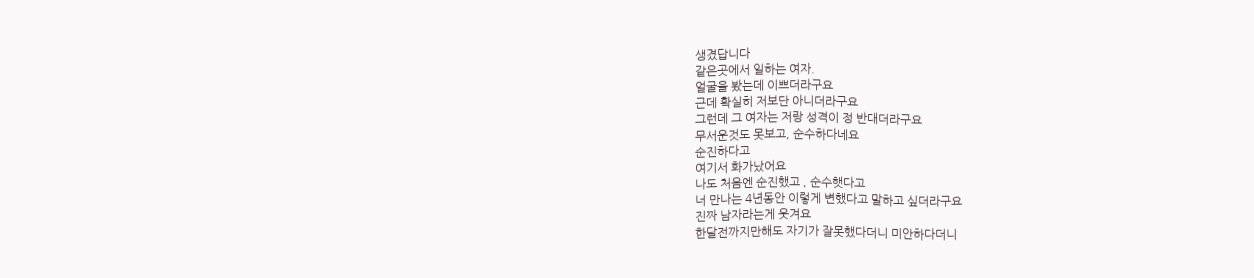생겼답니다
같은곳에서 일하는 여자.
얼굴을 봤는데 이쁘더라구요
근데 확실히 저보단 아니더라구요
그런데 그 여자는 저랑 성격이 정 반대더라구요
무서운것도 못보고, 순수하다네요
순진하다고
여기서 화가났어요
나도 처음엔 순진했고 , 순수햇다고
너 만나는 4년동안 이렇게 변했다고 말하고 싶더라구요
진짜 남자라는게 웃겨요
한달전까지만해도 자기가 잘못했다더니 미안하다더니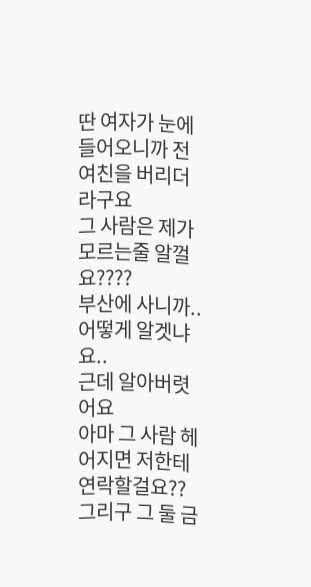딴 여자가 눈에 들어오니까 전 여친을 버리더라구요
그 사람은 제가 모르는줄 알껄요????
부산에 사니까..어떻게 알겟냐요..
근데 알아버렷어요
아마 그 사람 헤어지면 저한테 연락할걸요??
그리구 그 둘 금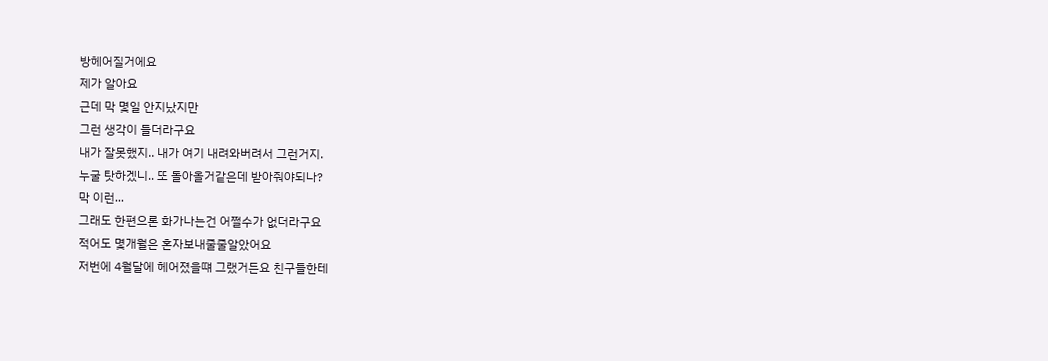방헤어질거에요
제가 알아요
근데 막 몇일 안지났지만
그런 생각이 들더라구요
내가 잘못했지.. 내가 여기 내려와버려서 그런거지.
누굴 탓하겠니.. 또 돌아올거같은데 받아줘야되나?
막 이런...
그래도 한편으론 화가나는건 어쩔수가 없더라구요
적어도 몇개월은 혼자보내줄줄알았어요
저번에 4월달에 헤어졌을떄 그랬거든요 친구들한테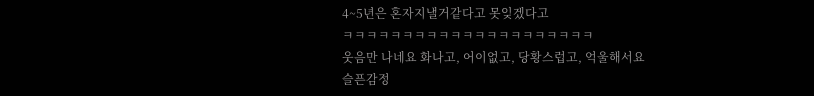4~5년은 혼자지낼거같다고 못잊겠다고
ㅋㅋㅋㅋㅋㅋㅋㅋㅋㅋㅋㅋㅋㅋㅋㅋㅋㅋㅋㅋㅋ
웃음만 나네요 화나고, 어이없고, 당황스럽고, 억울해서요
슬픈감정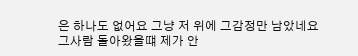은 하나도 없어요 그냥 저 위에 그감정만 남았네요
그사람 돌아왔을떄 제가 안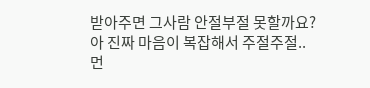받아주면 그사람 안절부절 못할까요?
아 진짜 마음이 복잡해서 주절주절..
먼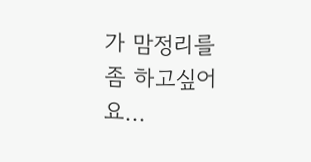가 맘정리를 좀 하고싶어요...